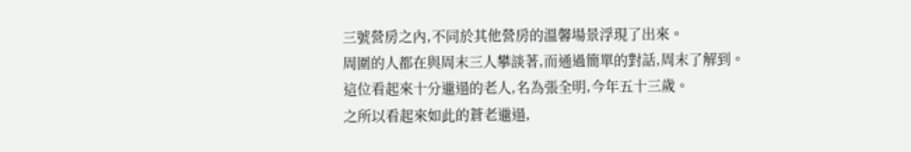三號營房之內,不同於其他營房的溫馨場景浮現了出來。
周圍的人都在與周末三人攀談著,而通過簡單的對話,周末了解到。
這位看起來十分邋遢的老人,名為張全明,今年五十三歲。
之所以看起來如此的蒼老邋遢,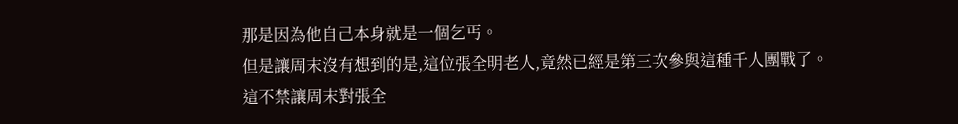那是因為他自己本身就是一個乞丐。
但是讓周末沒有想到的是,這位張全明老人,竟然已經是第三次參與這種千人團戰了。
這不禁讓周末對張全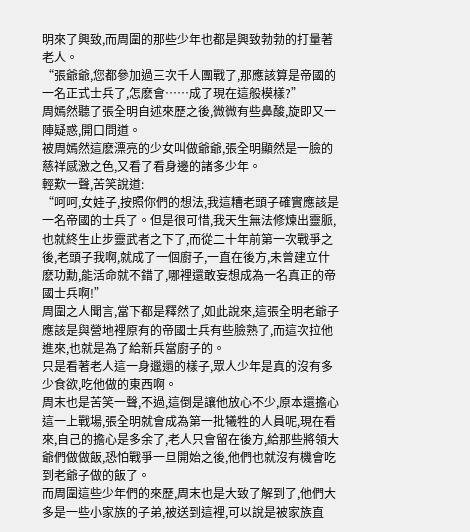明來了興致,而周圍的那些少年也都是興致勃勃的打量著老人。
“張爺爺,您都參加過三次千人團戰了,那應該算是帝國的一名正式士兵了,怎麽會……成了現在這般模樣?”
周嫣然聽了張全明自述來歷之後,微微有些鼻酸,旋即又一陣疑惑,開口問道。
被周嫣然這麽漂亮的少女叫做爺爺,張全明顯然是一臉的慈祥感激之色,又看了看身邊的諸多少年。
輕歎一聲,苦笑說道:
“呵呵,女娃子,按照你們的想法,我這糟老頭子確實應該是一名帝國的士兵了。但是很可惜,我天生無法修煉出靈脈,也就終生止步靈武者之下了,而從二十年前第一次戰爭之後,老頭子我啊,就成了一個廚子,一直在後方,未曾建立什麽功勳,能活命就不錯了,哪裡還敢妄想成為一名真正的帝國士兵啊!”
周圍之人聞言,當下都是釋然了,如此說來,這張全明老爺子應該是與營地裡原有的帝國士兵有些臉熟了,而這次拉他進來,也就是為了給新兵當廚子的。
只是看著老人這一身邋遢的樣子,眾人少年是真的沒有多少食欲,吃他做的東西啊。
周末也是苦笑一聲,不過,這倒是讓他放心不少,原本還擔心這一上戰場,張全明就會成為第一批犧牲的人員呢,現在看來,自己的擔心是多余了,老人只會留在後方,給那些將領大爺們做做飯,恐怕戰爭一旦開始之後,他們也就沒有機會吃到老爺子做的飯了。
而周圍這些少年們的來歷,周末也是大致了解到了,他們大多是一些小家族的子弟,被送到這裡,可以說是被家族直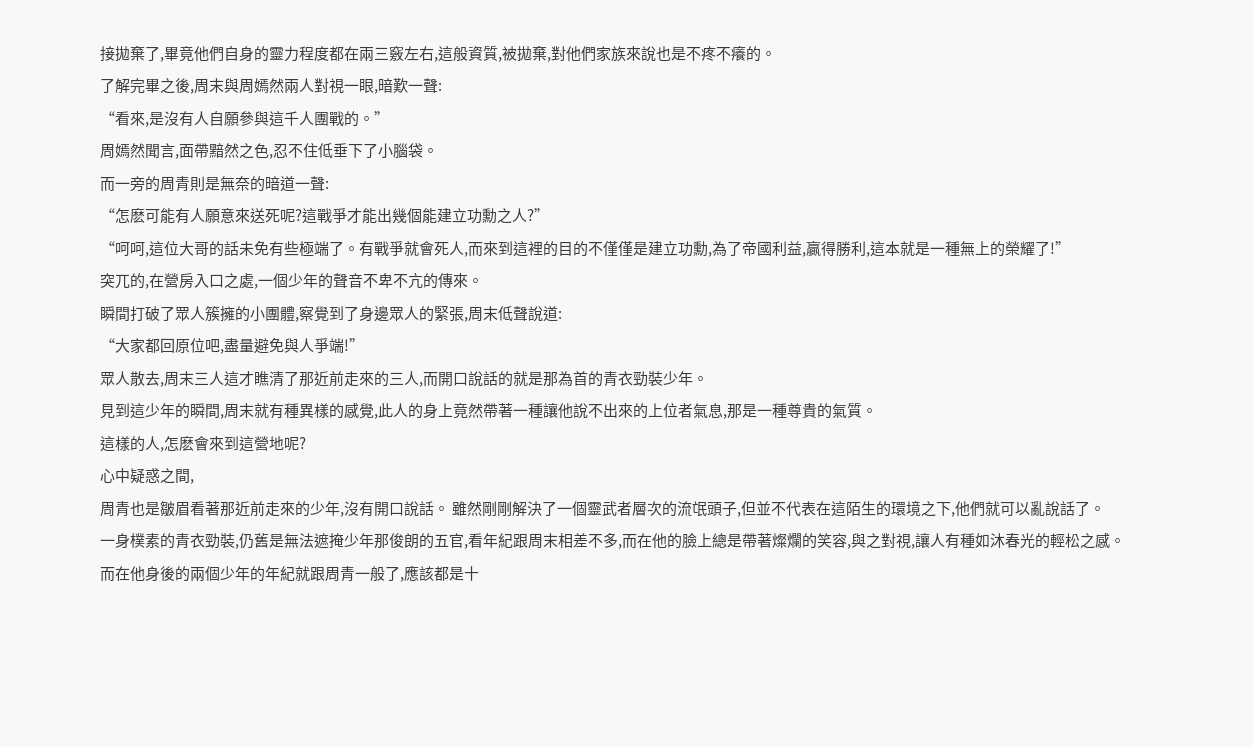接拋棄了,畢竟他們自身的靈力程度都在兩三竅左右,這般資質,被拋棄,對他們家族來說也是不疼不癢的。
了解完畢之後,周末與周嫣然兩人對視一眼,暗歎一聲:
“看來,是沒有人自願參與這千人團戰的。”
周嫣然聞言,面帶黯然之色,忍不住低垂下了小腦袋。
而一旁的周青則是無奈的暗道一聲:
“怎麽可能有人願意來送死呢?這戰爭才能出幾個能建立功勳之人?”
“呵呵,這位大哥的話未免有些極端了。有戰爭就會死人,而來到這裡的目的不僅僅是建立功勳,為了帝國利益,贏得勝利,這本就是一種無上的榮耀了!”
突兀的,在營房入口之處,一個少年的聲音不卑不亢的傳來。
瞬間打破了眾人簇擁的小團體,察覺到了身邊眾人的緊張,周末低聲說道:
“大家都回原位吧,盡量避免與人爭端!”
眾人散去,周末三人這才瞧清了那近前走來的三人,而開口說話的就是那為首的青衣勁裝少年。
見到這少年的瞬間,周末就有種異樣的感覺,此人的身上竟然帶著一種讓他說不出來的上位者氣息,那是一種尊貴的氣質。
這樣的人,怎麽會來到這營地呢?
心中疑惑之間,
周青也是皺眉看著那近前走來的少年,沒有開口說話。 雖然剛剛解決了一個靈武者層次的流氓頭子,但並不代表在這陌生的環境之下,他們就可以亂說話了。
一身樸素的青衣勁裝,仍舊是無法遮掩少年那俊朗的五官,看年紀跟周末相差不多,而在他的臉上總是帶著燦爛的笑容,與之對視,讓人有種如沐春光的輕松之感。
而在他身後的兩個少年的年紀就跟周青一般了,應該都是十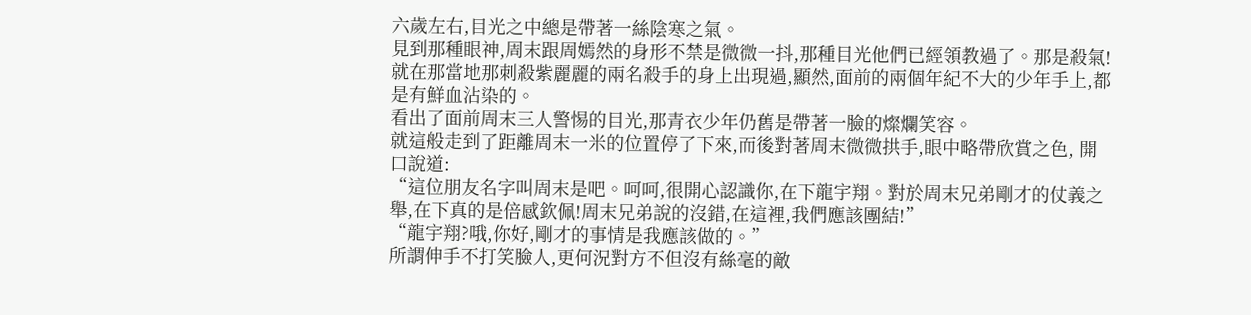六歲左右,目光之中總是帶著一絲陰寒之氣。
見到那種眼神,周末跟周嫣然的身形不禁是微微一抖,那種目光他們已經領教過了。那是殺氣!
就在那當地那刺殺紫麗麗的兩名殺手的身上出現過,顯然,面前的兩個年紀不大的少年手上,都是有鮮血沾染的。
看出了面前周末三人警惕的目光,那青衣少年仍舊是帶著一臉的燦爛笑容。
就這般走到了距離周末一米的位置停了下來,而後對著周末微微拱手,眼中略帶欣賞之色, 開口說道:
“這位朋友名字叫周末是吧。呵呵,很開心認識你,在下龍宇翔。對於周末兄弟剛才的仗義之舉,在下真的是倍感欽佩!周末兄弟說的沒錯,在這裡,我們應該團結!”
“龍宇翔?哦,你好,剛才的事情是我應該做的。”
所謂伸手不打笑臉人,更何況對方不但沒有絲毫的敵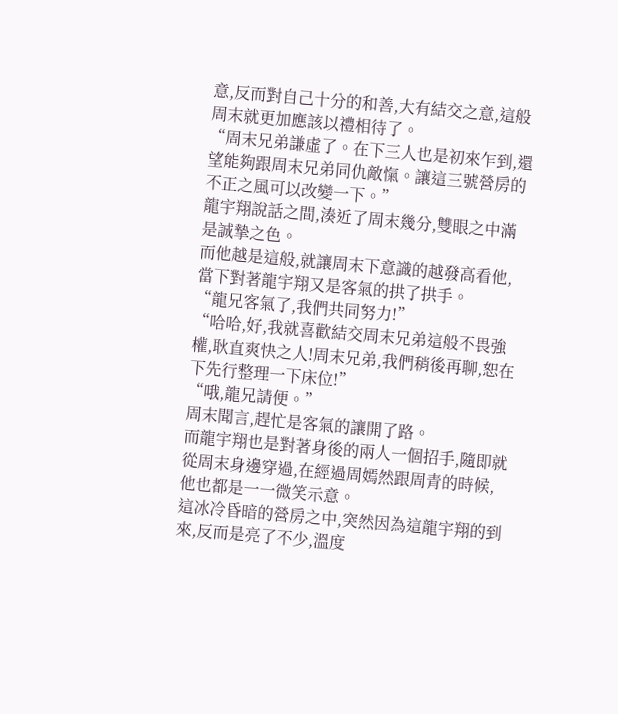意,反而對自己十分的和善,大有結交之意,這般周末就更加應該以禮相待了。
“周末兄弟謙虛了。在下三人也是初來乍到,還望能夠跟周末兄弟同仇敵愾。讓這三號營房的不正之風可以改變一下。”
龍宇翔說話之間,湊近了周末幾分,雙眼之中滿是誠摯之色。
而他越是這般,就讓周末下意識的越發高看他,當下對著龍宇翔又是客氣的拱了拱手。
“龍兄客氣了,我們共同努力!”
“哈哈,好,我就喜歡結交周末兄弟這般不畏強權,耿直爽快之人!周末兄弟,我們稍後再聊,恕在下先行整理一下床位!”
“哦,龍兄請便。”
周末聞言,趕忙是客氣的讓開了路。
而龍宇翔也是對著身後的兩人一個招手,隨即就從周末身邊穿過,在經過周嫣然跟周青的時候,他也都是一一微笑示意。
這冰冷昏暗的營房之中,突然因為這龍宇翔的到來,反而是亮了不少,溫度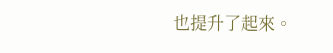也提升了起來。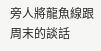旁人將龍魚線跟周末的談話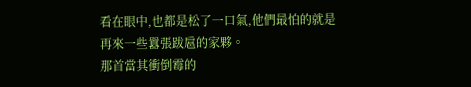看在眼中,也都是松了一口氣,他們最怕的就是再來一些囂張跋扈的家夥。
那首當其衝倒霉的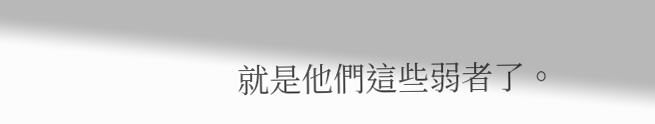就是他們這些弱者了。